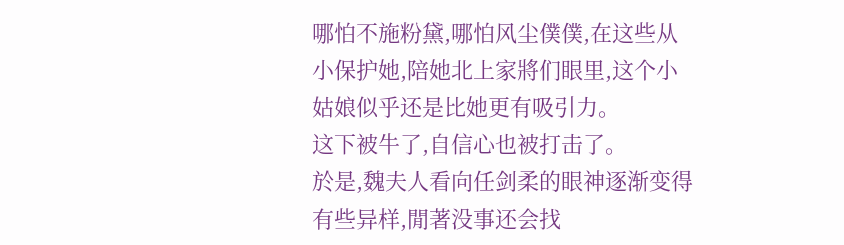哪怕不施粉黛,哪怕风尘僕僕,在这些从小保护她,陪她北上家將们眼里,这个小姑娘似乎还是比她更有吸引力。
这下被牛了,自信心也被打击了。
於是,魏夫人看向任剑柔的眼神逐渐变得有些异样,閒著没事还会找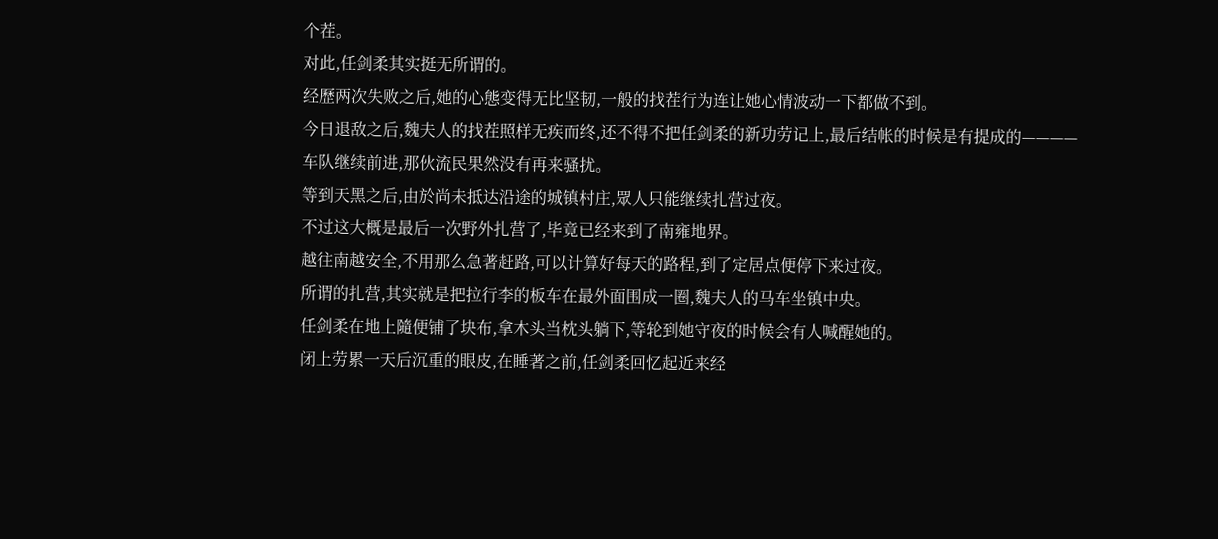个茬。
对此,任剑柔其实挺无所谓的。
经歷两次失败之后,她的心態变得无比坚韧,一般的找茬行为连让她心情波动一下都做不到。
今日退敌之后,魏夫人的找茬照样无疾而终,还不得不把任剑柔的新功劳记上,最后结帐的时候是有提成的————
车队继续前进,那伙流民果然没有再来骚扰。
等到天黑之后,由於尚未抵达沿途的城镇村庄,眾人只能继续扎营过夜。
不过这大概是最后一次野外扎营了,毕竟已经来到了南雍地界。
越往南越安全,不用那么急著赶路,可以计算好每天的路程,到了定居点便停下来过夜。
所谓的扎营,其实就是把拉行李的板车在最外面围成一圈,魏夫人的马车坐镇中央。
任剑柔在地上隨便铺了块布,拿木头当枕头躺下,等轮到她守夜的时候会有人喊醒她的。
闭上劳累一天后沉重的眼皮,在睡著之前,任剑柔回忆起近来经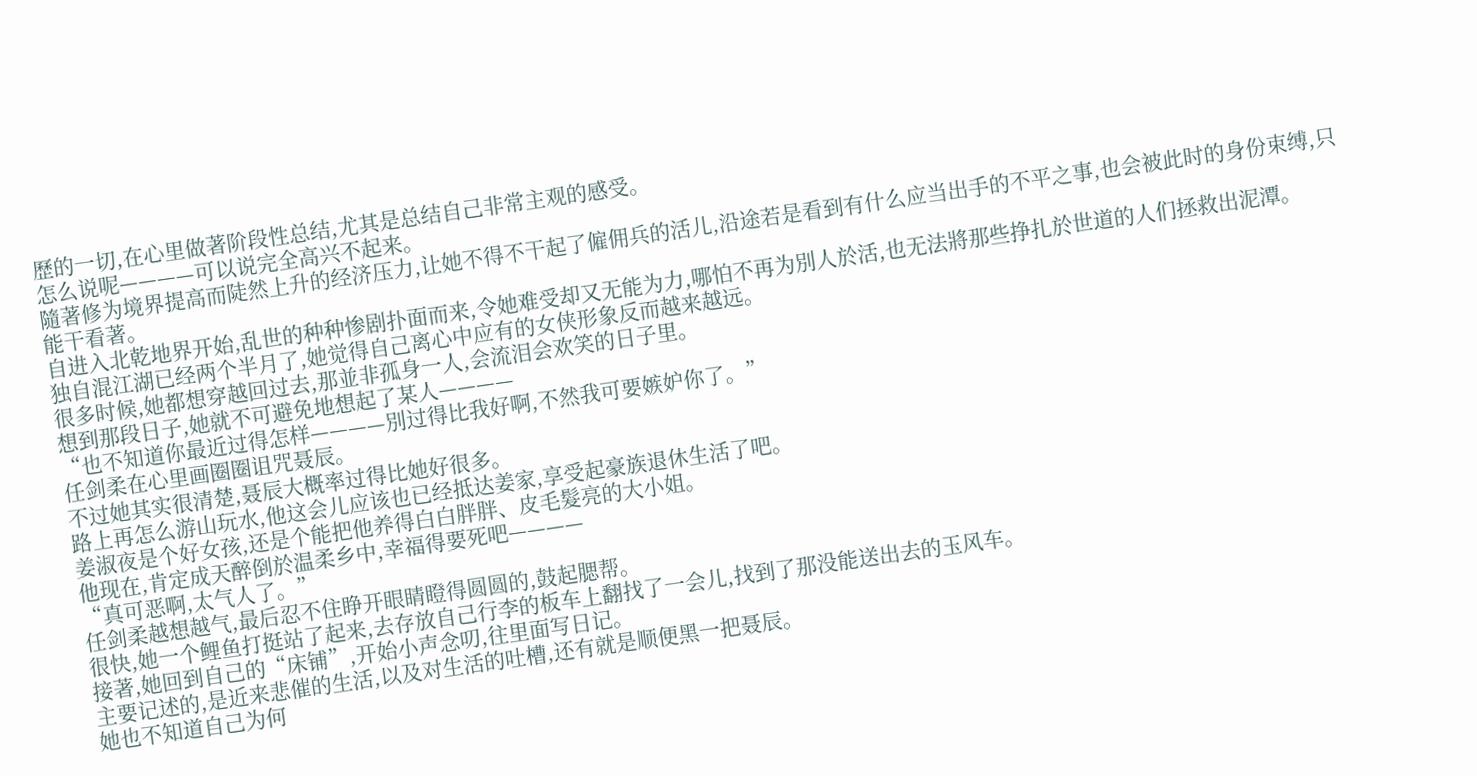歷的一切,在心里做著阶段性总结,尤其是总结自己非常主观的感受。
怎么说呢————可以说完全高兴不起来。
隨著修为境界提高而陡然上升的经济压力,让她不得不干起了僱佣兵的活儿,沿途若是看到有什么应当出手的不平之事,也会被此时的身份束缚,只能干看著。
自进入北乾地界开始,乱世的种种惨剧扑面而来,令她难受却又无能为力,哪怕不再为別人於活,也无法將那些挣扎於世道的人们拯救出泥潭。
独自混江湖已经两个半月了,她觉得自己离心中应有的女侠形象反而越来越远。
很多时候,她都想穿越回过去,那並非孤身一人,会流泪会欢笑的日子里。
想到那段日子,她就不可避免地想起了某人————
“也不知道你最近过得怎样————別过得比我好啊,不然我可要嫉妒你了。”
任剑柔在心里画圈圈诅咒聂辰。
不过她其实很清楚,聂辰大概率过得比她好很多。
路上再怎么游山玩水,他这会儿应该也已经抵达姜家,享受起豪族退休生活了吧。
姜淑夜是个好女孩,还是个能把他养得白白胖胖、皮毛髮亮的大小姐。
他现在,肯定成天醉倒於温柔乡中,幸福得要死吧————
“真可恶啊,太气人了。”
任剑柔越想越气,最后忍不住睁开眼睛瞪得圆圆的,鼓起腮帮。
很快,她一个鲤鱼打挺站了起来,去存放自己行李的板车上翻找了一会儿,找到了那没能送出去的玉风车。
接著,她回到自己的“床铺”,开始小声念叨,往里面写日记。
主要记述的,是近来悲催的生活,以及对生活的吐槽,还有就是顺便黑一把聂辰。
她也不知道自己为何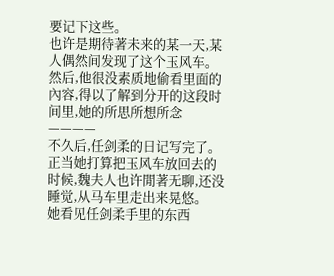要记下这些。
也许是期待著未来的某一天,某人偶然间发现了这个玉风车。
然后,他很没素质地偷看里面的內容,得以了解到分开的这段时间里,她的所思所想所念————
不久后,任剑柔的日记写完了。
正当她打算把玉风车放回去的时候,魏夫人也许閒著无聊,还没睡觉,从马车里走出来晃悠。
她看见任剑柔手里的东西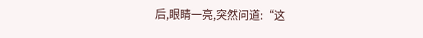后,眼睛一亮,突然问道:“这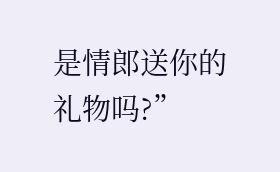是情郎送你的礼物吗?”